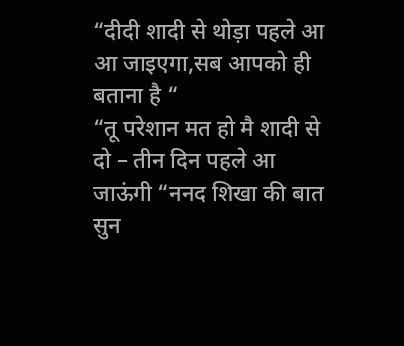“दीदी शादी से थोड़ा पहले आ आ जाइएगा,सब आपको ही बताना है “
“तू परेशान मत हो मै शादी से दो – तीन दिन पहले आ जाऊंगी “ननद शिखा की बात सुन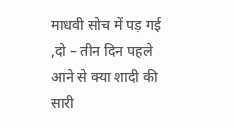माधवी सोच में पड़ गई ,दो – तीन दिन पहले आने से क्या शादी की सारी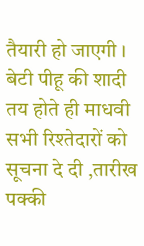तैयारी हो जाएगी ।
बेटी पीहू की शादी तय होते ही माधवी सभी रिश्तेदारों को सूचना दे दी ,तारीख पक्की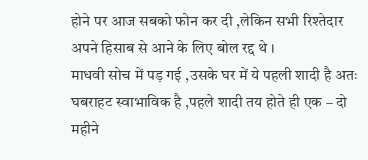होने पर आज सबको फोन कर दी ,लेकिन सभी रिश्तेदार अपने हिसाब से आने के लिए बोल रद्द थे ।
माधवी सोच में पड़ गई ,उसके घर में ये पहली शादी है अतः घबराहट स्वाभाविक है ,पहले शादी तय होते ही एक – दो महीने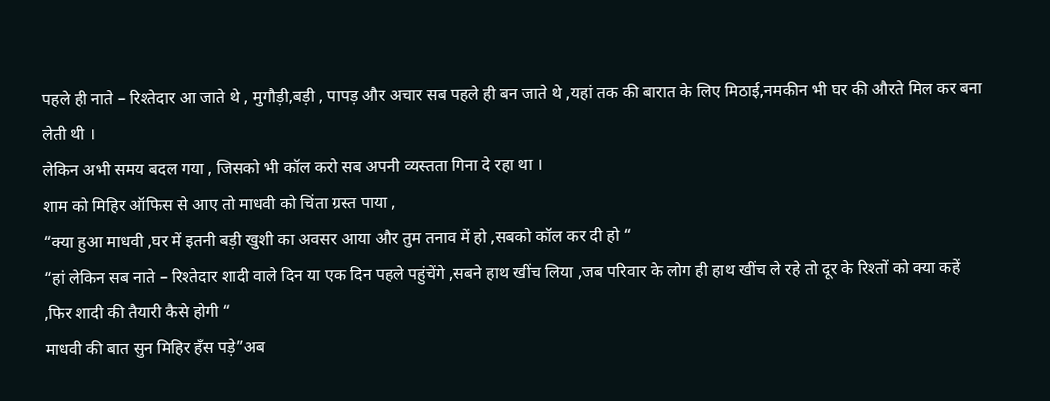पहले ही नाते – रिश्तेदार आ जाते थे , मुगौड़ी,बड़ी , पापड़ और अचार सब पहले ही बन जाते थे ,यहां तक की बारात के लिए मिठाई,नमकीन भी घर की औरते मिल कर बना लेती थी ।
लेकिन अभी समय बदल गया , जिसको भी कॉल करो सब अपनी व्यस्तता गिना दे रहा था ।
शाम को मिहिर ऑफिस से आए तो माधवी को चिंता ग्रस्त पाया ,
“क्या हुआ माधवी ,घर में इतनी बड़ी खुशी का अवसर आया और तुम तनाव में हो ,सबको कॉल कर दी हो “
“हां लेकिन सब नाते – रिश्तेदार शादी वाले दिन या एक दिन पहले पहुंचेंगे ,सबने हाथ खींच लिया ,जब परिवार के लोग ही हाथ खींच ले रहे तो दूर के रिश्तों को क्या कहें ,फिर शादी की तैयारी कैसे होगी “
माधवी की बात सुन मिहिर हँस पड़े”अब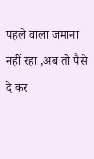पहले वाला जमाना नहीं रहा ,अब तो पैसे दे कर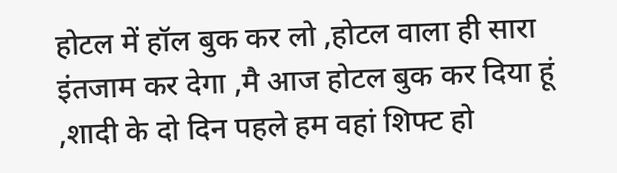होटल में हॉल बुक कर लो ,होटल वाला ही सारा इंतजाम कर देगा ,मै आज होटल बुक कर दिया हूं ,शादी के दो दिन पहले हम वहां शिफ्ट हो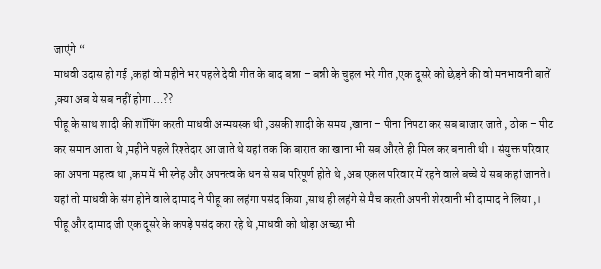जाएंगे “
माधवी उदास हो गई ,कहां वो महीने भर पहले देवी गीत के बाद बन्ना – बन्नी के चुहल भरे गीत ,एक दूसरे को छेड़ने की वो मनभावनी बातें ,क्या अब ये सब नहीं होगा …??
पीहू के साथ शादी की शॉपिंग करती माधवी अन्मयस्क थी ,उसकी शादी के समय ,खाना – पीना निपटा कर सब बाजार जाते , ठोक – पीट कर समान आता थे ,महीने पहले रिश्तेदार आ जाते थे यहां तक कि बारात का खाना भी सब औरते ही मिल कर बनाती थी । संयुक्त परिवार का अपना महत्व था ,कम में भी स्नेह और अपनत्व के धन से सब परिपूर्ण होते थे ,अब एकल परिवार में रहने वाले बच्चे ये सब कहां जानते।
यहां तो माधवी के संग होने वाले दामाद ने पीहू का लहंगा पसंद किया ,साथ ही लहंगे से मैच करती अपनी शेरवानी भी दामाद ने लिया ,।
पीहू और दामाद जी एक दूसरे के कपड़े पसंद करा रहे थे ,माधवी को थोड़ा अच्छा भी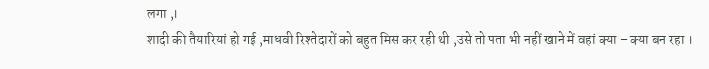लगा ,।
शादी की तैयारियां हो गई ,माधवी रिश्तेदारों को बहुत मिस कर रही थी ,उसे तो पता भी नहीं खाने में वहां क्या – क्या बन रहा ।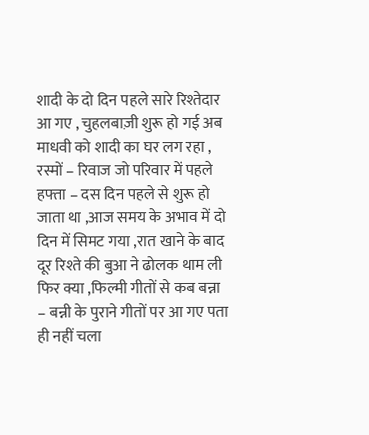शादी के दो दिन पहले सारे रिश्तेदार आ गए , चुहलबाज़ी शुरू हो गई अब माधवी को शादी का घर लग रहा , रस्मों – रिवाज जो परिवार में पहले हफ्ता – दस दिन पहले से शुरू हो जाता था ,आज समय के अभाव में दो दिन में सिमट गया ,रात खाने के बाद दूर रिश्ते की बुआ ने ढोलक थाम ली फिर क्या ,फिल्मी गीतों से कब बन्ना – बन्नी के पुराने गीतों पर आ गए पता ही नहीं चला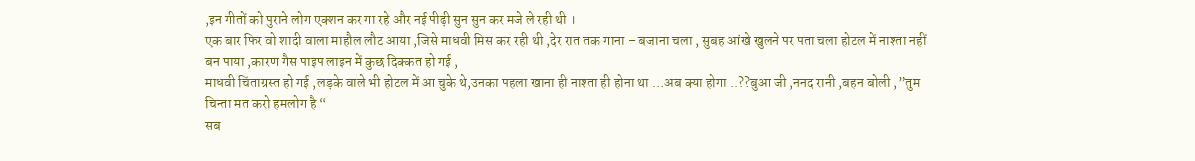,इन गीतों को पुराने लोग एक्शन कर गा रहे और नई पीढ़ी सुन सुन कर मजे ले रही थी ।
एक बार फिर वो शादी वाला माहौल लौट आया ,जिसे माधवी मिस कर रही थी ,देर रात तक गाना – बजाना चला , सुबह आंखे खुलने पर पता चला होटल में नाश्ता नहीं बन पाया ,कारण गैस पाइप लाइन में कुछ दिक्कत हो गई ,
माधवी चिंताग्रस्त हो गई ,लड़के वाले भी होटल में आ चुके थे,उनका पहला खाना ही नाश्ता ही होना था …अब क्या होगा ..??बुआ जी ,ननद रानी ,बहन बोली ,”तुम चिन्ता मत करो हमलोग है “
सब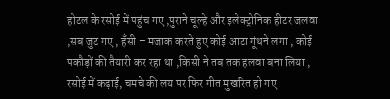होटल के रसोई में पहुंच गए ,पुराने चूल्हे और इलेक्ट्रोनिक हीटर जलवा ,सब जुट गए , हँसी – मजाक करते हुए कोई आटा गूंथने लगा , कोई पकौड़ों की तैयारी कर रहा था ,किसी ने तब तक हलवा बना लिया ,
रसोई में कढ़ाई, चमचे की लय पर फिर गीत मुखरित हो गए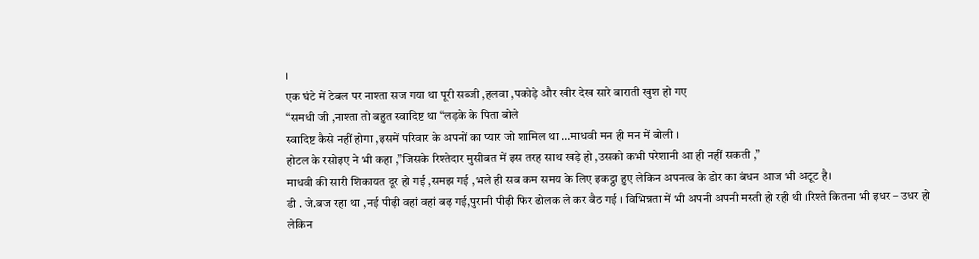।
एक घंटे में टेबल पर नाश्ता सज गया था पूरी सब्जी ,हलवा ,पकोड़े और खीर देख सारे बाराती खुश हो गए
“समधी जी ,नाश्ता तो बहुत स्वादिष्ट था “लड़के के पिता बोले
स्वादिष्ट कैसे नहीं होगा ,इसमें परिवार के अपनों का प्यार जो शामिल था …माधवी मन ही मन में बोली ।
होटल के रसोइए ने भी कहा ,”जिसके रिश्तेदार मुसीबत में इस तरह साथ खड़े हो ,उसको कभी परेशानी आ ही नहीं सकती ,”
माधवी की सारी शिकायत दूर हो गई ,समझ गई ,भले ही सब कम समय के लिए इकट्ठा हुए लेकिन अपनत्व के डोर का बंधन आज भी अटूट है।
डी . जे.बज रहा था ,नई पीढ़ी वहां वहां बढ़ गई,पुरानी पीढ़ी फिर ढोलक ले कर बैठ गई । विभिन्नता में भी अपनी अपनी मस्ती हो रही थी ।रिश्ते कितना भी इधर – उधर हो लेकिन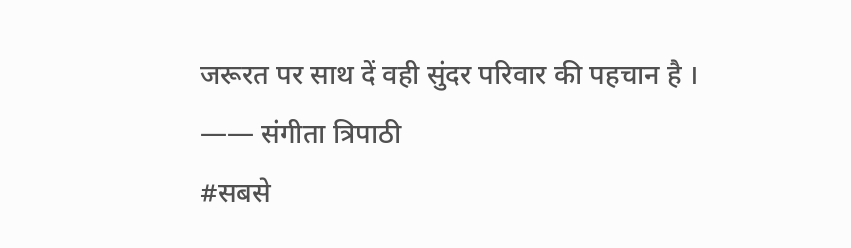जरूरत पर साथ दें वही सुंदर परिवार की पहचान है ।
—— संगीता त्रिपाठी
#सबसे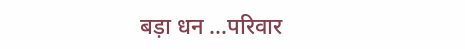बड़ा धन …परिवार